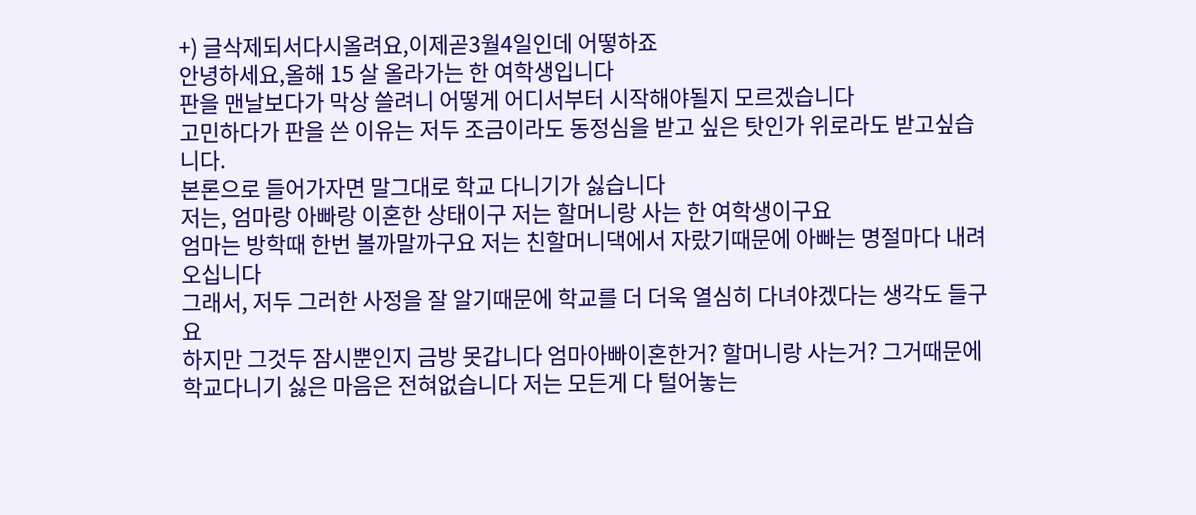+) 글삭제되서다시올려요,이제곧3월4일인데 어떻하죠
안녕하세요,올해 15 살 올라가는 한 여학생입니다
판을 맨날보다가 막상 쓸려니 어떻게 어디서부터 시작해야될지 모르겠습니다
고민하다가 판을 쓴 이유는 저두 조금이라도 동정심을 받고 싶은 탓인가 위로라도 받고싶습니다.
본론으로 들어가자면 말그대로 학교 다니기가 싫습니다
저는, 엄마랑 아빠랑 이혼한 상태이구 저는 할머니랑 사는 한 여학생이구요
엄마는 방학때 한번 볼까말까구요 저는 친할머니댁에서 자랐기때문에 아빠는 명절마다 내려오십니다
그래서, 저두 그러한 사정을 잘 알기때문에 학교를 더 더욱 열심히 다녀야겠다는 생각도 들구요
하지만 그것두 잠시뿐인지 금방 못갑니다 엄마아빠이혼한거? 할머니랑 사는거? 그거때문에
학교다니기 싫은 마음은 전혀없습니다 저는 모든게 다 털어놓는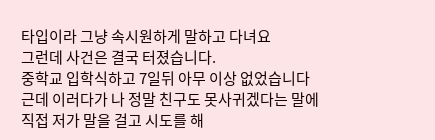타입이라 그냥 속시원하게 말하고 다녀요
그런데 사건은 결국 터졌습니다.
중학교 입학식하고 7일뒤 아무 이상 없었습니다
근데 이러다가 나 정말 친구도 못사귀겠다는 말에
직접 저가 말을 걸고 시도를 해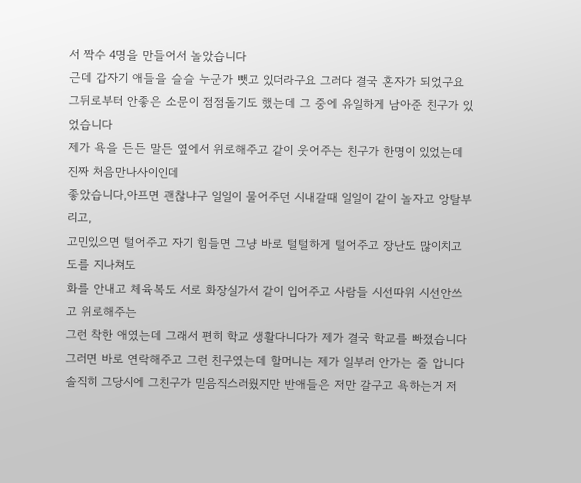서 짝수 4명을 만들어서 놀았습니다
근데 갑자기 애들을 슬슬 누군가 뺏고 있더라구요 그러다 결국 혼자가 되었구요
그뒤로부터 안좋은 소문이 점점돌기도 했는데 그 중에 유일하게 남아준 친구가 있었습니다
제가 욕을 든든 말든 옆에서 위로해주고 같이 웃어주는 친구가 한명이 있었는데 진짜 처음만나사이인데
좋았습니다,아프면 괜찮냐구 일일이 물어주던 시내갈때 일일이 같이 놀자고 앙탈부리고,
고민있으면 털어주고 자기 힘들면 그냥 바로 털털하게 털어주고 장난도 많이치고 도를 지나쳐도
화를 안내고 체육복도 서로 화장실가서 같이 입어주고 사람들 시선따위 시선안쓰고 위로해주는
그런 착한 애였는데 그래서 편히 학교 생활다니다가 제가 결국 학교를 빠졌습니다
그러면 바로 연락해주고 그런 친구였는데 할머니는 제가 일부러 안가는 줄 압니다
솔직히 그당시에 그친구가 믿음직스러웠지만 반애들은 저만 갈구고 욕하는거 저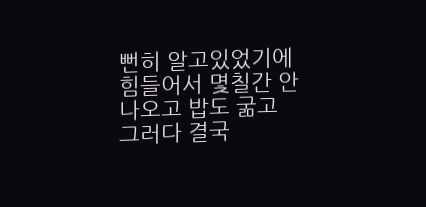뻔히 알고있었기에
힘들어서 몇칠간 안나오고 밥도 굶고 그러다 결국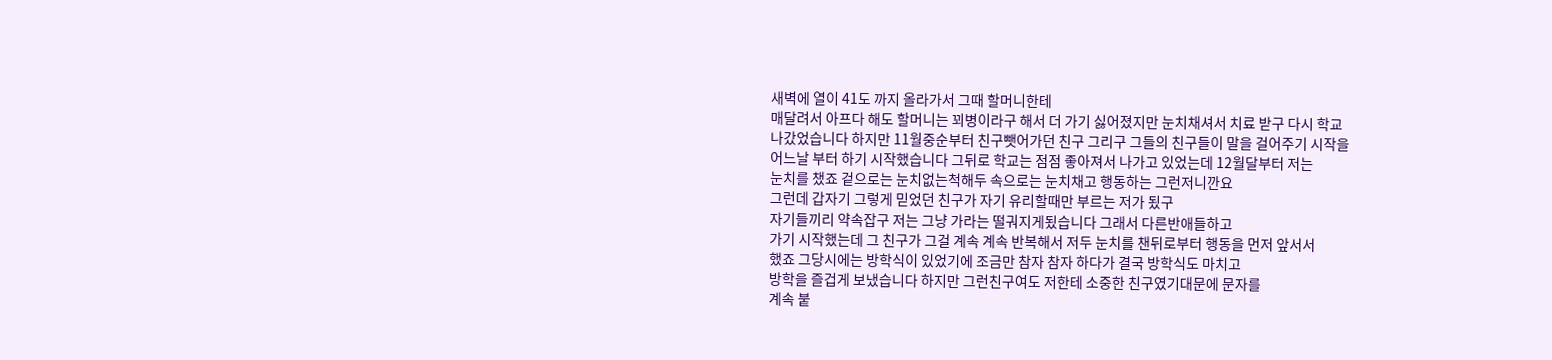새벽에 열이 41도 까지 올라가서 그때 할머니한테
매달려서 아프다 해도 할머니는 꾀병이라구 해서 더 가기 싫어졌지만 눈치채셔서 치료 받구 다시 학교
나갔었습니다 하지만 11월중순부터 친구뺏어가던 친구 그리구 그들의 친구들이 말을 걸어주기 시작을
어느날 부터 하기 시작했습니다 그뒤로 학교는 점점 좋아져서 나가고 있었는데 12월달부터 저는
눈치를 챘죠 겉으로는 눈치없는척해두 속으로는 눈치채고 행동하는 그런저니깐요
그런데 갑자기 그렇게 믿었던 친구가 자기 유리할때만 부르는 저가 됬구
자기들끼리 약속잡구 저는 그냥 가라는 떨궈지게됬습니다 그래서 다른반애들하고
가기 시작했는데 그 친구가 그걸 계속 계속 반복해서 저두 눈치를 챈뒤로부터 행동을 먼저 앞서서
했죠 그당시에는 방학식이 있었기에 조금만 참자 참자 하다가 결국 방학식도 마치고
방학을 즐겁게 보냈습니다 하지만 그런친구여도 저한테 소중한 친구였기대문에 문자를
계속 붙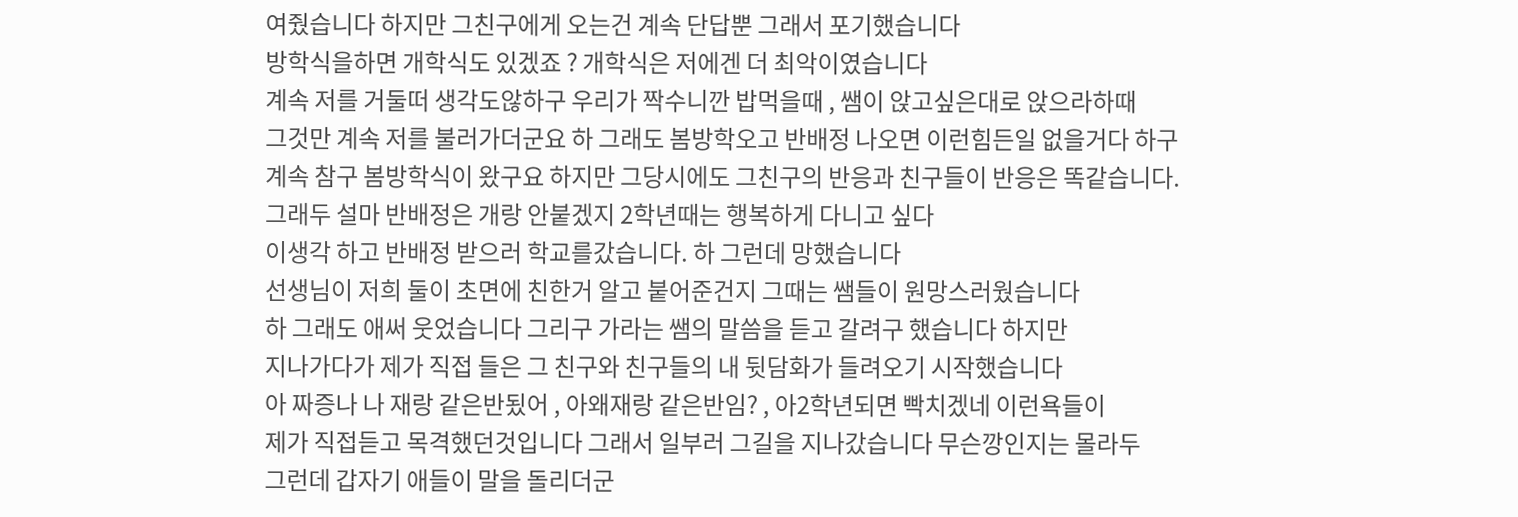여줬습니다 하지만 그친구에게 오는건 계속 단답뿐 그래서 포기했습니다
방학식을하면 개학식도 있겠죠 ? 개학식은 저에겐 더 최악이였습니다
계속 저를 거둘떠 생각도않하구 우리가 짝수니깐 밥먹을때 , 쌤이 앉고싶은대로 앉으라하때
그것만 계속 저를 불러가더군요 하 그래도 봄방학오고 반배정 나오면 이런힘든일 없을거다 하구
계속 참구 봄방학식이 왔구요 하지만 그당시에도 그친구의 반응과 친구들이 반응은 똑같습니다.
그래두 설마 반배정은 개랑 안붙겠지 2학년때는 행복하게 다니고 싶다
이생각 하고 반배정 받으러 학교를갔습니다. 하 그런데 망했습니다
선생님이 저희 둘이 초면에 친한거 알고 붙어준건지 그때는 쌤들이 원망스러웠습니다
하 그래도 애써 웃었습니다 그리구 가라는 쌤의 말씀을 듣고 갈려구 했습니다 하지만
지나가다가 제가 직접 들은 그 친구와 친구들의 내 뒷담화가 들려오기 시작했습니다
아 짜증나 나 재랑 같은반됬어 , 아왜재랑 같은반임? , 아2학년되면 빡치겠네 이런욕들이
제가 직접듣고 목격했던것입니다 그래서 일부러 그길을 지나갔습니다 무슨깡인지는 몰라두
그런데 갑자기 애들이 말을 돌리더군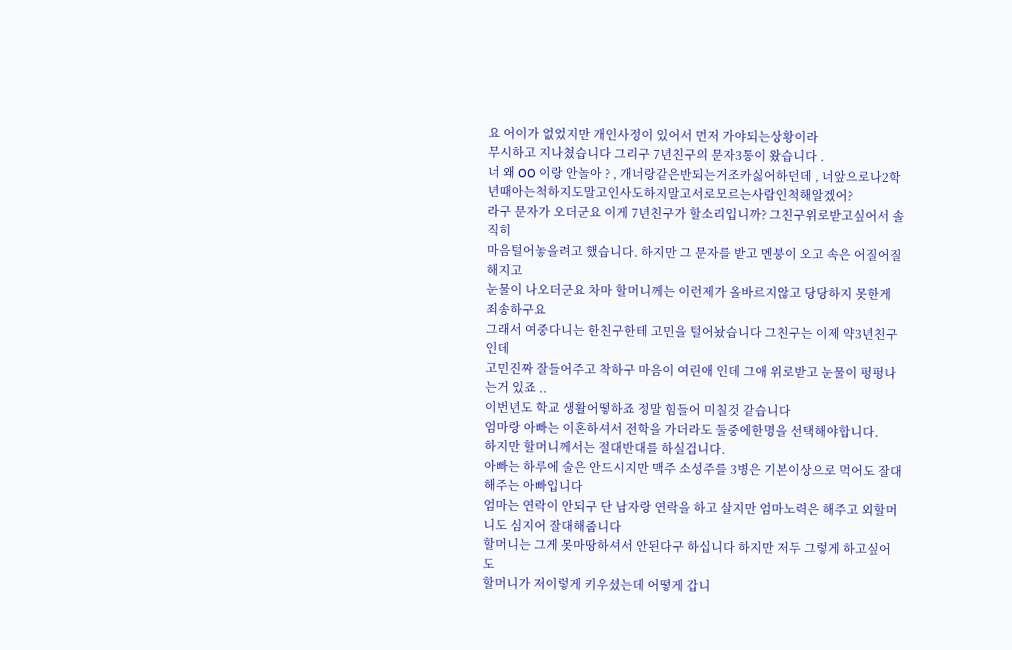요 어이가 없었지만 개인사정이 있어서 먼저 가야되는상황이라
무시하고 지나쳤습니다 그리구 7년친구의 문자3통이 왔습니다 .
너 왜 OO 이랑 안놀아 ? , 개너랑같은반되는거조카싫어하던데 , 너앞으로나2학년때아는척하지도말고인사도하지말고서로모르는사람인척해알겠어?
라구 문자가 오더군요 이게 7년친구가 할소리입니까? 그친구위로받고싶어서 솔직히
마음털어놓을려고 했습니다. 하지만 그 문자를 받고 멘붕이 오고 속은 어질어질해지고
눈물이 나오더군요 차마 할머니께는 이런제가 올바르지않고 당당하지 못한게 죄송하구요
그래서 여중다니는 한친구한테 고민을 털어놨습니다 그친구는 이제 약3년친구인데
고민진짜 잘들어주고 착하구 마음이 여린애 인데 그애 위로받고 눈물이 펑펑나는거 있죠 ..
이번년도 학교 생활어떻하죠 정말 힘들어 미칠것 같습니다
엄마랑 아빠는 이혼하셔서 전학을 가더라도 둘중에한명을 선택해야합니다.
하지만 할머니께서는 절대반대를 하실겁니다.
아빠는 하루에 술은 안드시지만 맥주 소성주를 3병은 기본이상으로 먹어도 잘대해주는 아빠입니다
엄마는 연락이 안되구 단 남자랑 연락을 하고 살지만 엄마노력은 해주고 외할머니도 심지어 잘대해줍니다
할머니는 그게 못마땅하셔서 안된다구 하십니다 하지만 저두 그렇게 하고싶어도
할머니가 저이렇게 키우셨는데 어떻게 갑니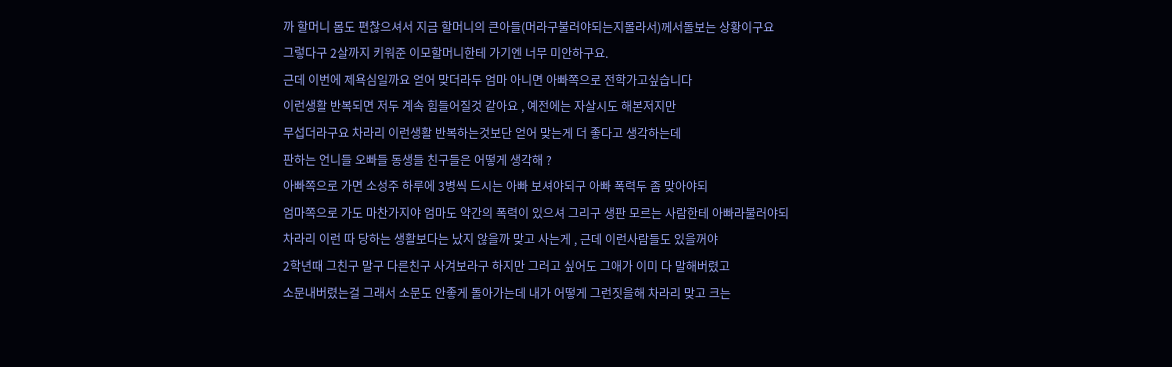까 할머니 몸도 편찮으셔서 지금 할머니의 큰아들(머라구불러야되는지몰라서)께서돌보는 상황이구요
그렇다구 2살까지 키워준 이모할머니한테 가기엔 너무 미안하구요.
근데 이번에 제욕심일까요 얻어 맞더라두 엄마 아니면 아빠쪽으로 전학가고싶습니다
이런생활 반복되면 저두 계속 힘들어질것 같아요 , 예전에는 자살시도 해본저지만
무섭더라구요 차라리 이런생활 반복하는것보단 얻어 맞는게 더 좋다고 생각하는데
판하는 언니들 오빠들 동생들 친구들은 어떻게 생각해 ?
아빠쪽으로 가면 소성주 하루에 3병씩 드시는 아빠 보셔야되구 아빠 폭력두 좀 맞아야되
엄마쪽으로 가도 마찬가지야 엄마도 약간의 폭력이 있으셔 그리구 생판 모르는 사람한테 아빠라불러야되
차라리 이런 따 당하는 생활보다는 났지 않을까 맞고 사는게 , 근데 이런사람들도 있을꺼야
2학년때 그친구 말구 다른친구 사겨보라구 하지만 그러고 싶어도 그애가 이미 다 말해버렸고
소문내버렸는걸 그래서 소문도 안좋게 돌아가는데 내가 어떻게 그런짓을해 차라리 맞고 크는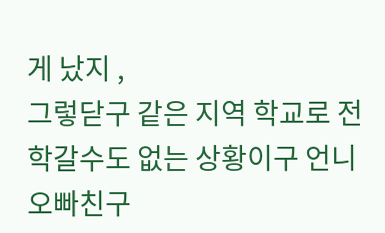게 났지 ,
그렇닫구 같은 지역 학교로 전학갈수도 없는 상황이구 언니오빠친구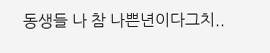동생들 나 참 나쁜년이다그치..